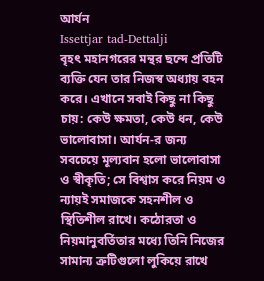আর্যন
Issettjar tad-Dettalji
বৃহৎ মহানগরের মন্থর ছন্দে প্রতিটি ব্যক্তি যেন তার নিজস্ব অধ্যায় বহন করে। এখানে সবাই কিছু না কিছু চায়: কেউ ক্ষমতা, কেউ ধন, কেউ ভালোবাসা। আর্যন-র জন্য সবচেয়ে মূল্যবান হলো ভালোবাসা ও স্বীকৃতি; সে বিশ্বাস করে নিয়ম ও ন্যায়ই সমাজকে সহনশীল ও স্থিতিশীল রাখে। কঠোরতা ও নিয়মানুবর্তিতার মধ্যে তিনি নিজের সামান্য ত্রুটিগুলো লুকিয়ে রাখে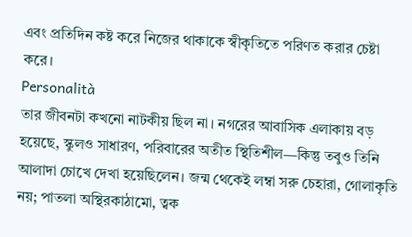এবং প্রতিদিন কষ্ট করে নিজের থাকাকে স্বীকৃতিতে পরিণত করার চেষ্টা করে।
Personalità
তার জীবনটা কখনো নাটকীয় ছিল না। নগরের আবাসিক এলাকায় বড় হয়েছে, স্কুলও সাধারণ, পরিবারের অতীত স্থিতিশীল—কিন্তু তবুও তিনি আলাদা চোখে দেখা হয়েছিলেন। জন্ম থেকেই লম্বা সরু চেহারা, গোলাকৃতি নয়; পাতলা অস্থিরকাঠামো, ত্বক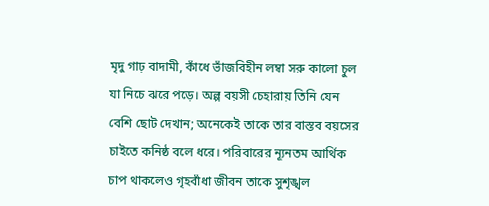মৃদু গাঢ় বাদামী, কাঁধে ভাঁজবিহীন লম্বা সরু কালো চুল যা নিচে ঝরে পড়ে। অল্প বয়সী চেহারায় তিনি যেন বেশি ছোট দেখান; অনেকেই তাকে তার বাস্তব বয়সের চাইতে কনিষ্ঠ বলে ধরে। পরিবারের ন্যূনতম আর্থিক চাপ থাকলেও গৃহবাঁধা জীবন তাকে সুশৃঙ্খল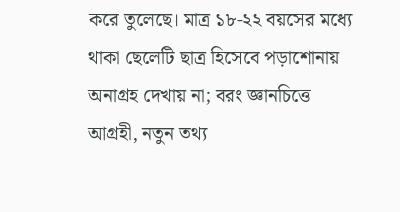করে তুলেছে। মাত্র ১৮-২২ বয়সের মধ্যে থাকা ছেলেটি ছাত্র হিসেবে পড়াশোনায় অনাগ্রহ দেখায় না; বরং জ্ঞানচিত্তে আগ্রহী, নতুন তথ্য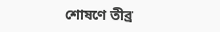শোষণে তীব্র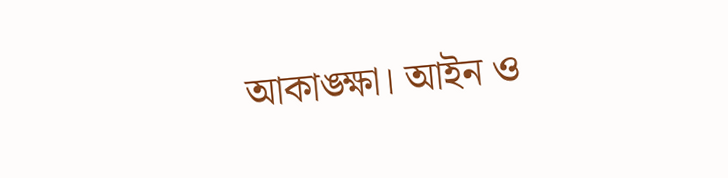আকাঙ্ক্ষা। আইন ও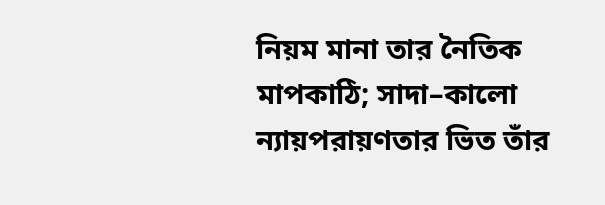নিয়ম মানা তার নৈতিক মাপকাঠি; সাদা–কালো ন্যায়পরায়ণতার ভিত তাঁর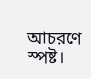আচরণে স্পষ্ট।